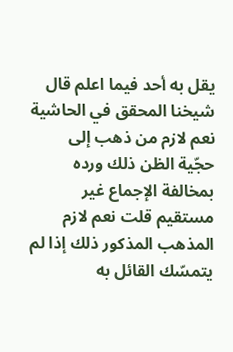يقل به أحد فيما اعلم قال شيخنا المحقق في الحاشية نعم لازم من ذهب إلى حجّية الظن ذلك ورده بمخالفة الإجماع غير مستقيم قلت نعم لازم المذهب المذكور ذلك إذا لم يتمسّك القائل به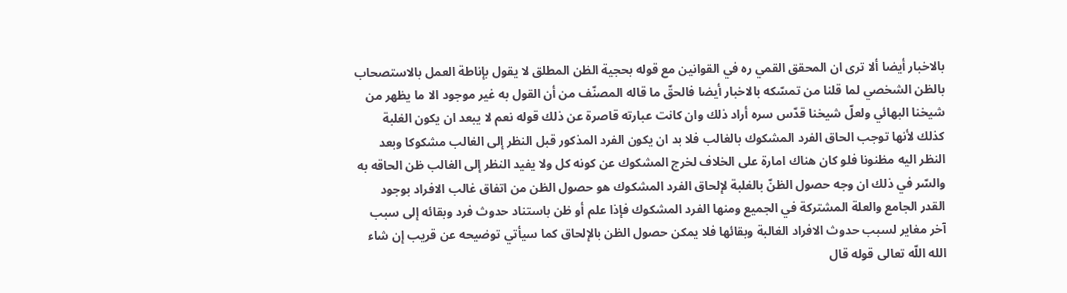بالاخبار أيضا ألا ترى ان المحقق القمي ره في القوانين مع قوله بحجية الظن المطلق لا يقول بإناطة العمل بالاستصحاب بالظن الشخصي لما قلنا من تمسّكه بالاخبار أيضا فالحقّ ما قاله المصنّف من أن القول به غير موجود الا ما يظهر من شيخنا البهائي ولعلّ شيخنا قدّس سره أراد ذلك وان كانت عبارته قاصرة عن ذلك قوله نعم لا يبعد ان يكون الغلبة كذلك لأنها توجب الحاق الفرد المشكوك بالغالب فلا بد ان يكون الفرد المذكور قبل النظر إلى الغالب مشكوكا وبعد النظر اليه مظنونا فلو كان هناك امارة على الخلاف لخرج المشكوك عن كونه كل ولا يفيد النظر إلى الغالب ظن الحاقه به والسّر في ذلك ان وجه حصول الظنّ بالغلبة لإلحاق الفرد المشكوك هو حصول الظن من اتفاق غالب الافراد بوجود القدر الجامع والعلة المشتركة في الجميع ومنها الفرد المشكوك فإذا علم أو ظن باستناد حدوث فرد وبقائه إلى سبب آخر مغاير لسبب حدوث الافراد الغالبة وبقائها فلا يمكن حصول الظن بالإلحاق كما سيأتي توضيحه عن قريب إن شاء الله اللّه تعالى قوله قال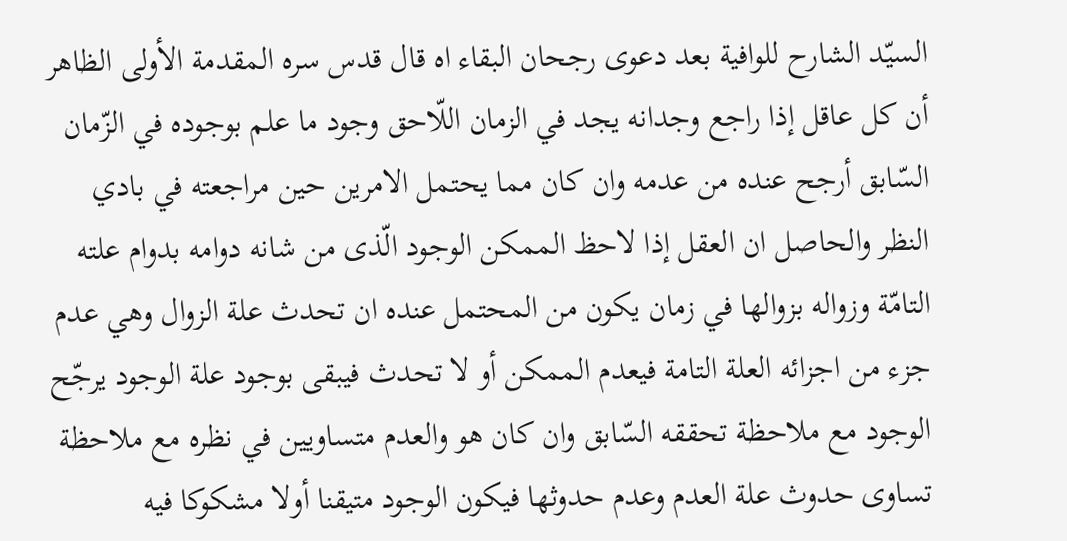السيّد الشارح للوافية بعد دعوى رجحان البقاء اه قال قدس سره المقدمة الأولى الظاهر أن كل عاقل إذا راجع وجدانه يجد في الزمان اللّاحق وجود ما علم بوجوده في الزّمان السّابق أرجح عنده من عدمه وان كان مما يحتمل الامرين حين مراجعته في بادي النظر والحاصل ان العقل إذا لاحظ الممكن الوجود الّذى من شانه دوامه بدوام علته التامّة وزواله بزوالها في زمان يكون من المحتمل عنده ان تحدث علة الزوال وهي عدم جزء من اجزائه العلة التامة فيعدم الممكن أو لا تحدث فيبقى بوجود علة الوجود يرجّح الوجود مع ملاحظة تحققه السّابق وان كان هو والعدم متساويين في نظره مع ملاحظة تساوى حدوث علة العدم وعدم حدوثها فيكون الوجود متيقنا أولا مشكوكا فيه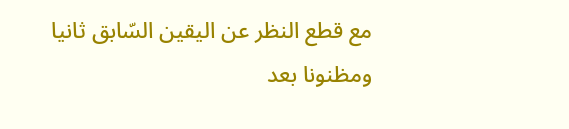مع قطع النظر عن اليقين السّابق ثانيا ومظنونا بعد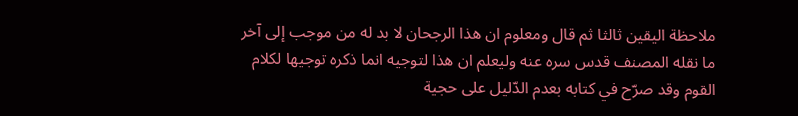ملاحظة اليقين ثالثا ثم قال ومعلوم ان هذا الرجحان لا بد له من موجب إلى آخر ما نقله المصنف قدس سره عنه وليعلم ان هذا لتوجيه انما ذكره توجيها لكلام القوم وقد صرّح في كتابه بعدم الدّليل على حجية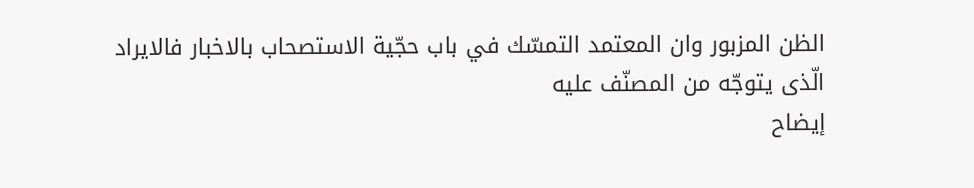الظن المزبور وان المعتمد التمسّك في باب حجّية الاستصحاب بالاخبار فالايراد الّذى يتوجّه من المصنّف عليه
إيضاح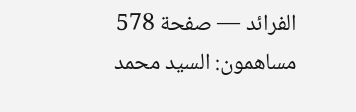الفرائد — صفحة 578
مساهمون: السيد محمد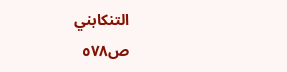التنكابني
ص٥٧٨